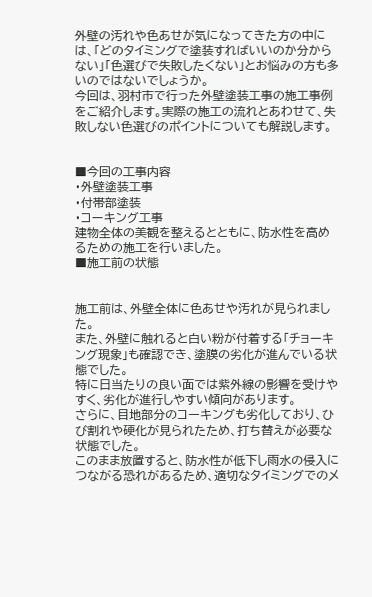外壁の汚れや色あせが気になってきた方の中には、「どのタイミングで塗装すればいいのか分からない」「色選びで失敗したくない」とお悩みの方も多いのではないでしょうか。
今回は、羽村市で行った外壁塗装工事の施工事例をご紹介します。実際の施工の流れとあわせて、失敗しない色選びのポイントについても解説します。


■今回の工事内容
・外壁塗装工事
・付帯部塗装
・コーキング工事
建物全体の美観を整えるとともに、防水性を高めるための施工を行いました。
■施工前の状態


施工前は、外壁全体に色あせや汚れが見られました。
また、外壁に触れると白い粉が付着する「チョーキング現象」も確認でき、塗膜の劣化が進んでいる状態でした。
特に日当たりの良い面では紫外線の影響を受けやすく、劣化が進行しやすい傾向があります。
さらに、目地部分のコーキングも劣化しており、ひび割れや硬化が見られたため、打ち替えが必要な状態でした。
このまま放置すると、防水性が低下し雨水の侵入につながる恐れがあるため、適切なタイミングでのメ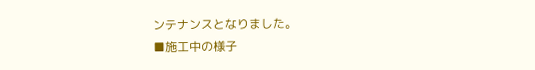ンテナンスとなりました。
■施工中の様子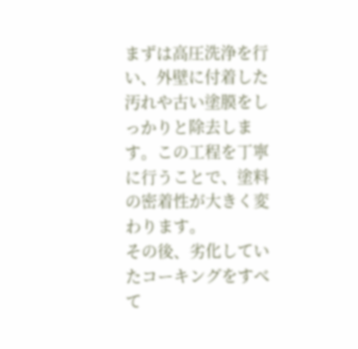まずは高圧洗浄を行い、外壁に付着した汚れや古い塗膜をしっかりと除去します。この工程を丁寧に行うことで、塗料の密着性が大きく変わります。
その後、劣化していたコーキングをすべて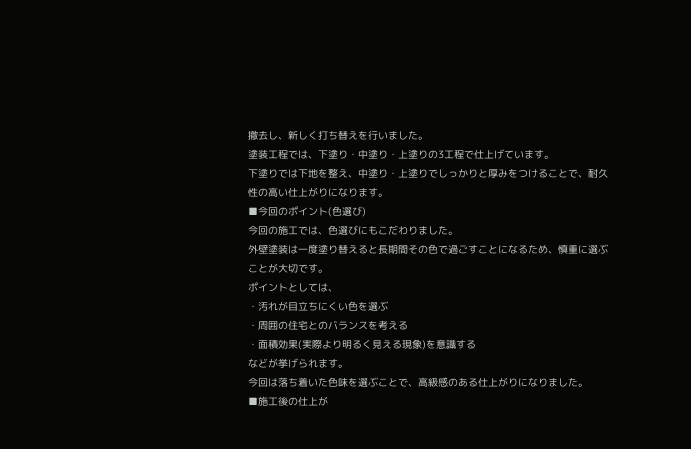撤去し、新しく打ち替えを行いました。
塗装工程では、下塗り・中塗り・上塗りの3工程で仕上げています。
下塗りでは下地を整え、中塗り・上塗りでしっかりと厚みをつけることで、耐久性の高い仕上がりになります。
■今回のポイント(色選び)
今回の施工では、色選びにもこだわりました。
外壁塗装は一度塗り替えると長期間その色で過ごすことになるため、慎重に選ぶことが大切です。
ポイントとしては、
・汚れが目立ちにくい色を選ぶ
・周囲の住宅とのバランスを考える
・面積効果(実際より明るく見える現象)を意識する
などが挙げられます。
今回は落ち着いた色味を選ぶことで、高級感のある仕上がりになりました。
■施工後の仕上が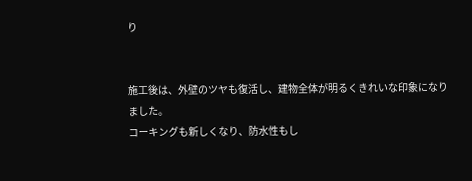り


施工後は、外壁のツヤも復活し、建物全体が明るくきれいな印象になりました。
コーキングも新しくなり、防水性もし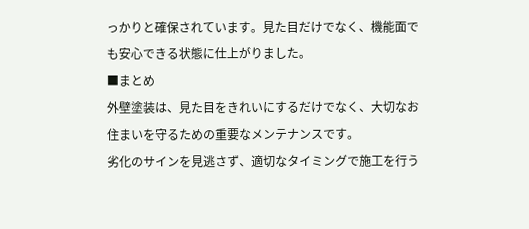っかりと確保されています。見た目だけでなく、機能面でも安心できる状態に仕上がりました。
■まとめ
外壁塗装は、見た目をきれいにするだけでなく、大切なお住まいを守るための重要なメンテナンスです。
劣化のサインを見逃さず、適切なタイミングで施工を行う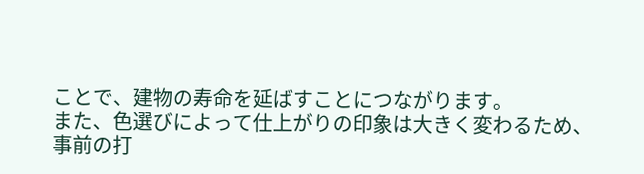ことで、建物の寿命を延ばすことにつながります。
また、色選びによって仕上がりの印象は大きく変わるため、事前の打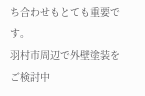ち合わせもとても重要です。
羽村市周辺で外壁塗装をご検討中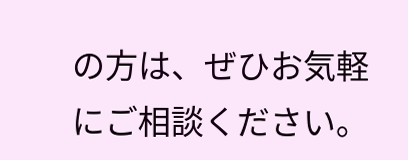の方は、ぜひお気軽にご相談ください。